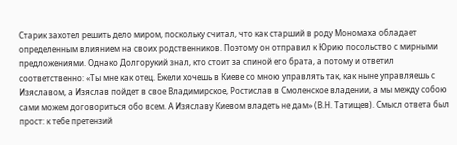Старик захотел решить дело миром, поскольку считал, что как старший в роду Мономаха обладает определенным влиянием на своих родственников. Поэтому он отправил к Юрию посольство с мирными предложениями. Однако Долгорукий знал, кто стоит за спиной его брата, а потому и ответил соответственно: «Ты мне как отец. Ежели хочешь в Киеве со мною управлять так, как ныне управляешь с Изяславом, а Изяслав пойдет в свое Владимирское, Ростислав в Смоленское владении, а мы между собою сами можем договориться обо всем. А Изяславу Киевом владеть не дам» (В.Н. Татищев). Смысл ответа был прост: к тебе претензий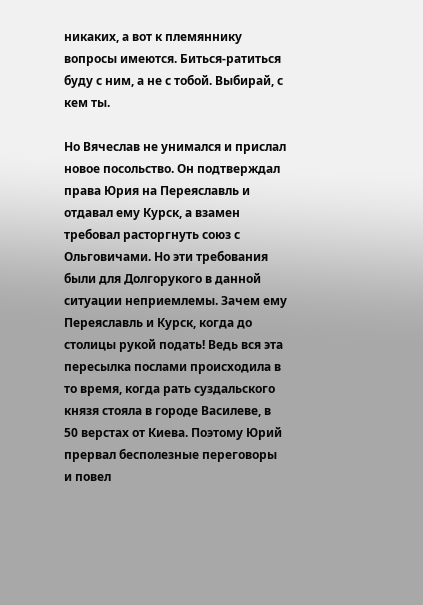никаких, а вот к племяннику вопросы имеются. Биться-ратиться буду с ним, а не с тобой. Выбирай, с кем ты.

Но Вячеслав не унимался и прислал новое посольство. Он подтверждал права Юрия на Переяславль и отдавал ему Курск, а взамен требовал расторгнуть союз с Ольговичами. Но эти требования были для Долгорукого в данной ситуации неприемлемы. Зачем ему Переяславль и Курск, когда до столицы рукой подать! Ведь вся эта пересылка послами происходила в то время, когда рать суздальского князя стояла в городе Василеве, в 50 верстах от Киева. Поэтому Юрий прервал бесполезные переговоры и повел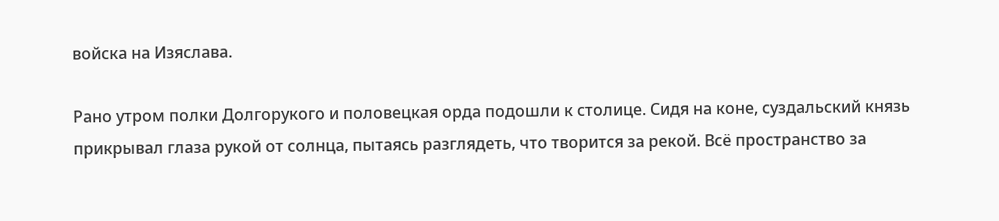войска на Изяслава.

Рано утром полки Долгорукого и половецкая орда подошли к столице. Сидя на коне, суздальский князь прикрывал глаза рукой от солнца, пытаясь разглядеть, что творится за рекой. Всё пространство за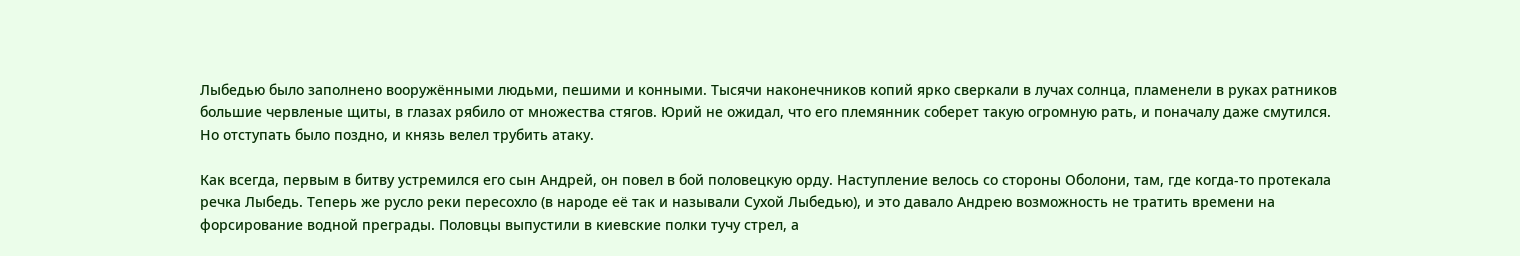Лыбедью было заполнено вооружёнными людьми, пешими и конными. Тысячи наконечников копий ярко сверкали в лучах солнца, пламенели в руках ратников большие червленые щиты, в глазах рябило от множества стягов. Юрий не ожидал, что его племянник соберет такую огромную рать, и поначалу даже смутился. Но отступать было поздно, и князь велел трубить атаку.

Как всегда, первым в битву устремился его сын Андрей, он повел в бой половецкую орду. Наступление велось со стороны Оболони, там, где когда-то протекала речка Лыбедь. Теперь же русло реки пересохло (в народе её так и называли Сухой Лыбедью), и это давало Андрею возможность не тратить времени на форсирование водной преграды. Половцы выпустили в киевские полки тучу стрел, а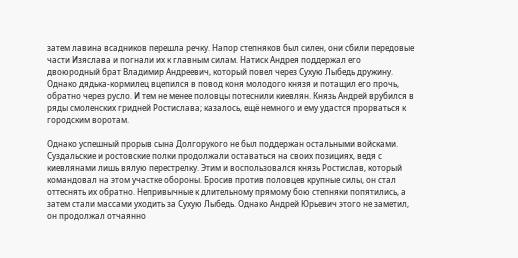затем лавина всадников перешла речку. Напор степняков был силен, они сбили передовые части Изяслава и погнали их к главным силам. Натиск Андрея поддержал его двоюродный брат Владимир Андреевич, который повел через Сухую Лыбедь дружину. Однако дядька-кормилец вцепился в повод коня молодого князя и потащил его прочь, обратно через русло. И тем не менее половцы потеснили киевлян. Князь Андрей врубился в ряды смоленских гридней Ростислава; казалось, ещё немного и ему удастся прорваться к городским воротам.

Однако успешный прорыв сына Долгорукого не был поддержан остальными войсками. Суздальские и ростовские полки продолжали оставаться на своих позициях, ведя с киевлянами лишь вялую перестрелку. Этим и воспользовался князь Ростислав, который командовал на этом участке обороны. Бросив против половцев крупные силы, он стал оттеснять их обратно. Непривычные к длительному прямому бою степняки попятились, а затем стали массами уходить за Сухую Лыбедь. Однако Андрей Юрьевич этого не заметил, он продолжал отчаянно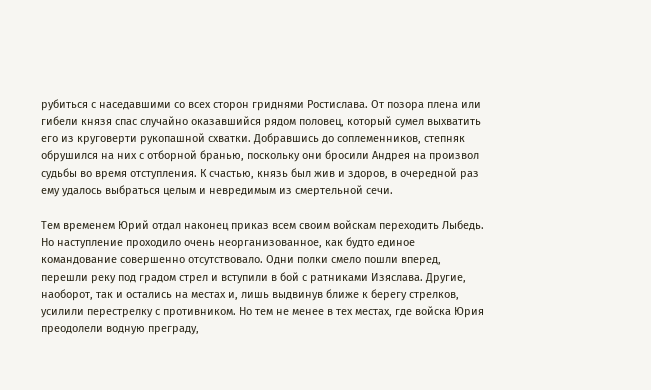рубиться с наседавшими со всех сторон гриднями Ростислава. От позора плена или гибели князя спас случайно оказавшийся рядом половец, который сумел выхватить его из круговерти рукопашной схватки. Добравшись до соплеменников, степняк обрушился на них с отборной бранью, поскольку они бросили Андрея на произвол судьбы во время отступления. К счастью, князь был жив и здоров, в очередной раз ему удалось выбраться целым и невредимым из смертельной сечи.

Тем временем Юрий отдал наконец приказ всем своим войскам переходить Лыбедь. Но наступление проходило очень неорганизованное, как будто единое командование совершенно отсутствовало. Одни полки смело пошли вперед, перешли реку под градом стрел и вступили в бой с ратниками Изяслава. Другие, наоборот, так и остались на местах и, лишь выдвинув ближе к берегу стрелков, усилили перестрелку с противником. Но тем не менее в тех местах, где войска Юрия преодолели водную преграду,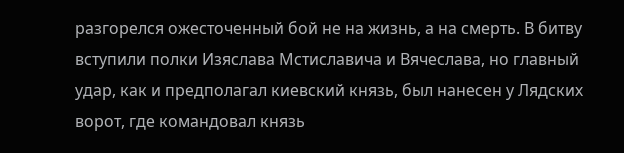разгорелся ожесточенный бой не на жизнь, а на смерть. В битву вступили полки Изяслава Мстиславича и Вячеслава, но главный удар, как и предполагал киевский князь, был нанесен у Лядских ворот, где командовал князь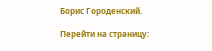Борис Городенский.

Перейти на страницу: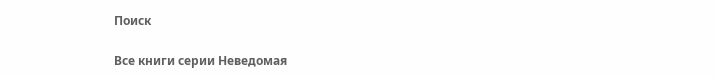Поиск

Все книги серии Неведомая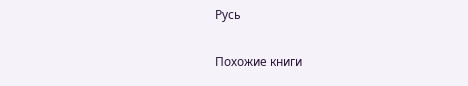Русь

Похожие книги